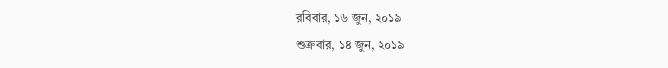রবিবার, ১৬ জুন, ২০১৯
শুক্রবার, ১৪ জুন, ২০১৯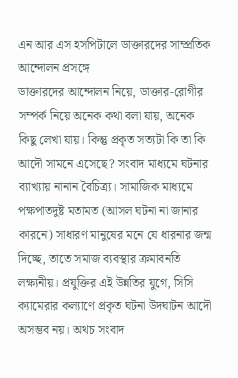এন আর এস হসপিটালে ডাক্তারদের সাম্প্রতিক আন্দোলন প্রসঙ্গে
ডাক্তারদের আন্দোলন নিয়ে, ডাক্তার-রোগীর সম্পর্ক নিয়ে অনেক কথা বলা যায়, অনেক কিছু লেখা যায়। কিন্তু প্রকৃত সত্যটা কি তা কি আদৌ সামনে এসেছে? সংবাদ মাধ্যমে ঘটনার ব্যাখ্যায় নানান বৈচিত্র্য। সামাজিক মাধ্যমে পক্ষপাতদুষ্ট মতামত (আসল ঘটনা না জানার কারনে) সাধারণ মানুষের মনে যে ধারনার জন্ম দিচ্ছে, তাতে সমাজ ব্যবস্থার ক্রমাবনতি লক্ষ্যনীয়। প্রযুক্তির এই উন্নতির যুগে, সিসি ক্যামেরার কল্যাণে প্রকৃত ঘটনা উদঘাটন আদৌ অসম্ভব নয়। অথচ সংবাদ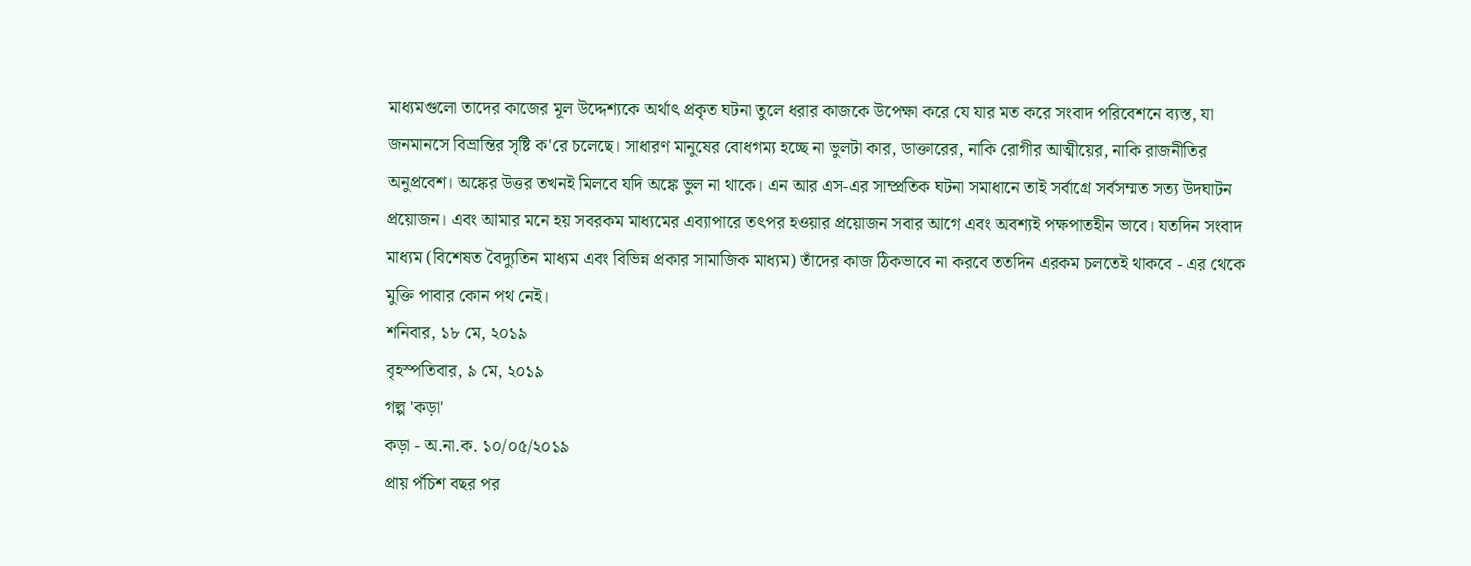মাধ্যমগুলো তাদের কাজের মূল উদ্দেশ্যকে অর্থাৎ প্রকৃত ঘটনা তুলে ধরার কাজকে উপেক্ষা করে যে যার মত করে সংবাদ পরিবেশনে ব্যস্ত, যা জনমানসে বিভ্রান্তির সৃষ্টি ক'রে চলেছে। সাধারণ মানুষের বোধগম্য হচ্ছে না ভুলটা কার, ডাক্তারের, নাকি রোগীর আত্মীয়ের, নাকি রাজনীতির অনুপ্রবেশ। অঙ্কের উত্তর তখনই মিলবে যদি অঙ্কে ভুল না থাকে। এন আর এস-এর সাম্প্রতিক ঘটনা সমাধানে তাই সর্বাগ্রে সর্বসম্মত সত্য উদঘাটন প্রয়োজন। এবং আমার মনে হয় সবরকম মাধ্যমের এব্যাপারে তৎপর হওয়ার প্রয়োজন সবার আগে এবং অবশ্যই পক্ষপাতহীন ভাবে। যতদিন সংবাদ মাধ্যম (বিশেষত বৈদ্যুতিন মাধ্যম এবং বিভিন্ন প্রকার সামাজিক মাধ্যম) তাঁদের কাজ ঠিকভাবে না করবে ততদিন এরকম চলতেই থাকবে - এর থেকে মুক্তি পাবার কোন পথ নেই।
শনিবার, ১৮ মে, ২০১৯
বৃহস্পতিবার, ৯ মে, ২০১৯
গল্প 'কড়া'
কড়া - অ.না.ক. ১০/০৫/২০১৯
প্রায় পঁচিশ বছর পর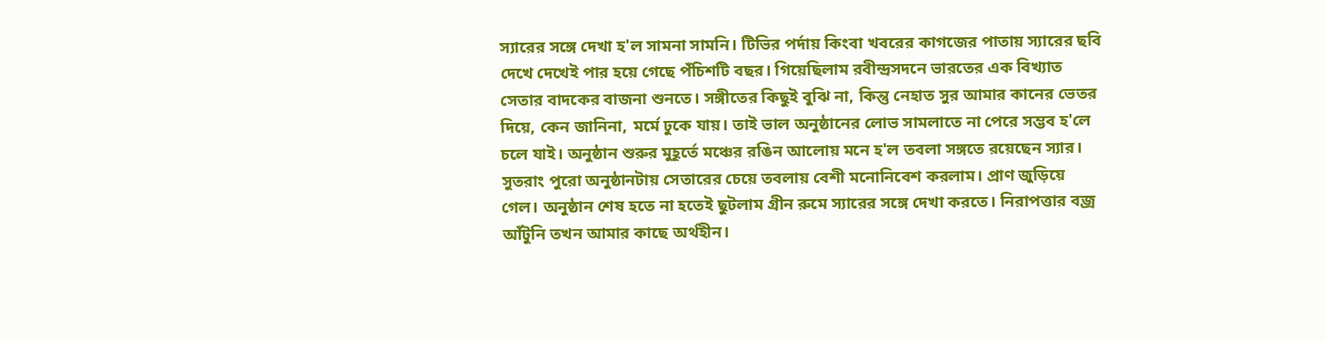স্যারের সঙ্গে দেখা হ'ল সামনা সামনি। টিভির পর্দায় কিংবা খবরের কাগজের পাতায় স্যারের ছবি দেখে দেখেই পার হয়ে গেছে পঁচিশটি বছর। গিয়েছিলাম রবীন্দ্রসদনে ভারতের এক বিখ্যাত সেতার বাদকের বাজনা শুনতে। সঙ্গীতের কিছুই বুঝি না, কিন্তু নেহাত সুর আমার কানের ভেতর দিয়ে, কেন জানিনা, মর্মে ঢুকে যায়। তাই ভাল অনুষ্ঠানের লোভ সামলাতে না পেরে সম্ভব হ'লে চলে যাই। অনুষ্ঠান শুরুর মুহূর্তে মঞ্চের রঙিন আলোয় মনে হ'ল তবলা সঙ্গতে রয়েছেন স্যার। সুতরাং পুরো অনুষ্ঠানটায় সেতারের চেয়ে তবলায় বেশী মনোনিবেশ করলাম। প্রাণ জুড়িয়ে গেল। অনুষ্ঠান শেষ হতে না হতেই ছুটলাম গ্রীন রুমে স্যারের সঙ্গে দেখা করতে। নিরাপত্তার বজ্র আঁটুনি তখন আমার কাছে অর্থহীন।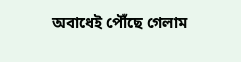অবাধেই পৌঁছে গেলাম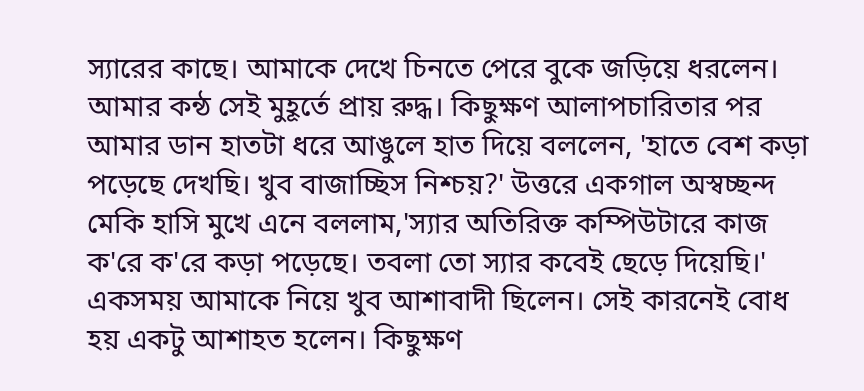স্যারের কাছে। আমাকে দেখে চিনতে পেরে বুকে জড়িয়ে ধরলেন। আমার কন্ঠ সেই মুহূর্তে প্রায় রুদ্ধ। কিছুক্ষণ আলাপচারিতার পর আমার ডান হাতটা ধরে আঙুলে হাত দিয়ে বললেন, 'হাতে বেশ কড়া পড়েছে দেখছি। খুব বাজাচ্ছিস নিশ্চয়?' উত্তরে একগাল অস্বচ্ছন্দ মেকি হাসি মুখে এনে বললাম,'স্যার অতিরিক্ত কম্পিউটারে কাজ ক'রে ক'রে কড়া পড়েছে। তবলা তো স্যার কবেই ছেড়ে দিয়েছি।' একসময় আমাকে নিয়ে খুব আশাবাদী ছিলেন। সেই কারনেই বোধ হয় একটু আশাহত হলেন। কিছুক্ষণ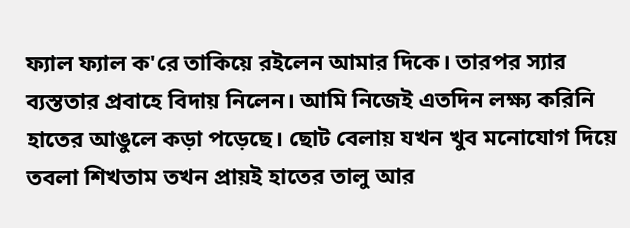ফ্যাল ফ্যাল ক'রে তাকিয়ে রইলেন আমার দিকে। তারপর স্যার ব্যস্ততার প্রবাহে বিদায় নিলেন। আমি নিজেই এতদিন লক্ষ্য করিনি হাতের আঙুলে কড়া পড়েছে। ছোট বেলায় যখন খুব মনোযোগ দিয়ে তবলা শিখতাম তখন প্রায়ই হাতের তালু আর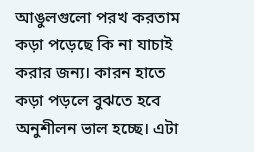আঙুলগুলো পরখ করতাম কড়া পড়েছে কি না যাচাই করার জন্য। কারন হাতে কড়া পড়লে বুঝতে হবে অনুশীলন ভাল হচ্ছে। এটা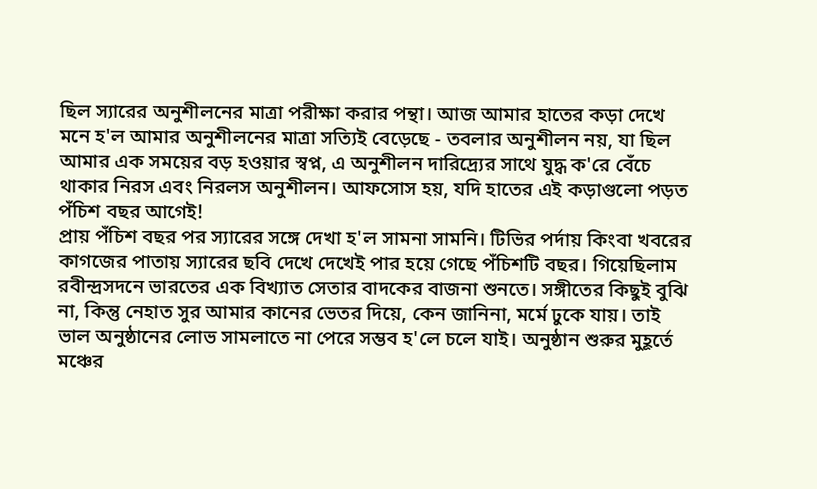ছিল স্যারের অনুশীলনের মাত্রা পরীক্ষা করার পন্থা। আজ আমার হাতের কড়া দেখে মনে হ'ল আমার অনুশীলনের মাত্রা সত্যিই বেড়েছে - তবলার অনুশীলন নয়, যা ছিল আমার এক সময়ের বড় হওয়ার স্বপ্ন, এ অনুশীলন দারিদ্র্যের সাথে যুদ্ধ ক'রে বেঁচে থাকার নিরস এবং নিরলস অনুশীলন। আফসোস হয়, যদি হাতের এই কড়াগুলো পড়ত পঁচিশ বছর আগেই!
প্রায় পঁচিশ বছর পর স্যারের সঙ্গে দেখা হ'ল সামনা সামনি। টিভির পর্দায় কিংবা খবরের কাগজের পাতায় স্যারের ছবি দেখে দেখেই পার হয়ে গেছে পঁচিশটি বছর। গিয়েছিলাম রবীন্দ্রসদনে ভারতের এক বিখ্যাত সেতার বাদকের বাজনা শুনতে। সঙ্গীতের কিছুই বুঝি না, কিন্তু নেহাত সুর আমার কানের ভেতর দিয়ে, কেন জানিনা, মর্মে ঢুকে যায়। তাই ভাল অনুষ্ঠানের লোভ সামলাতে না পেরে সম্ভব হ'লে চলে যাই। অনুষ্ঠান শুরুর মুহূর্তে মঞ্চের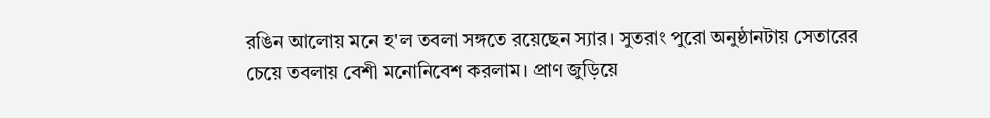রঙিন আলোয় মনে হ'ল তবলা সঙ্গতে রয়েছেন স্যার। সুতরাং পুরো অনুষ্ঠানটায় সেতারের চেয়ে তবলায় বেশী মনোনিবেশ করলাম। প্রাণ জুড়িয়ে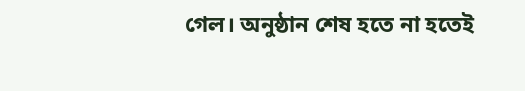গেল। অনুষ্ঠান শেষ হতে না হতেই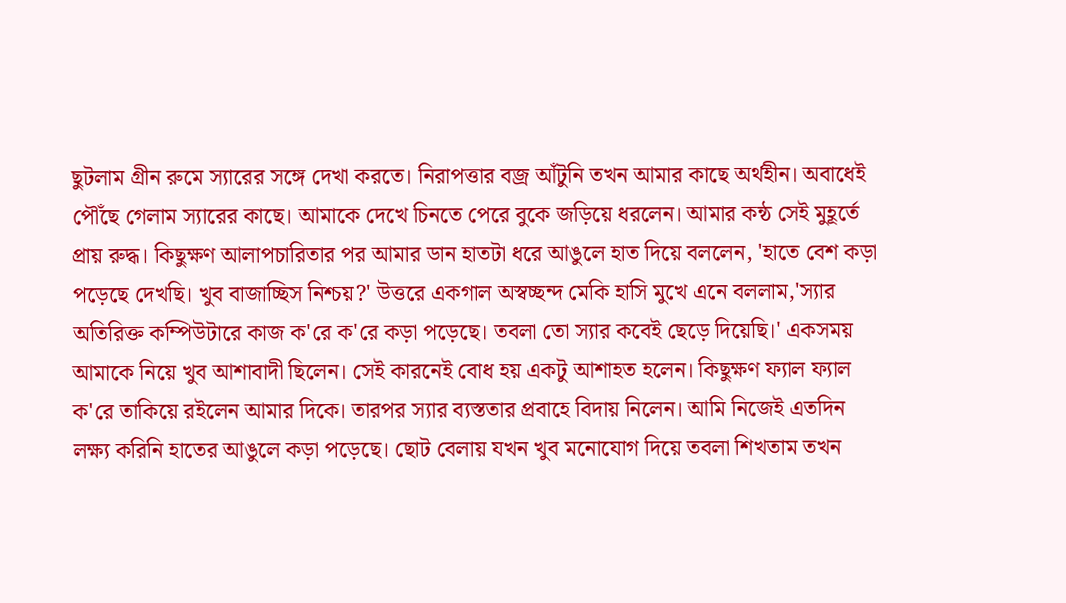ছুটলাম গ্রীন রুমে স্যারের সঙ্গে দেখা করতে। নিরাপত্তার বজ্র আঁটুনি তখন আমার কাছে অর্থহীন। অবাধেই পৌঁছে গেলাম স্যারের কাছে। আমাকে দেখে চিনতে পেরে বুকে জড়িয়ে ধরলেন। আমার কন্ঠ সেই মুহূর্তে প্রায় রুদ্ধ। কিছুক্ষণ আলাপচারিতার পর আমার ডান হাতটা ধরে আঙুলে হাত দিয়ে বললেন, 'হাতে বেশ কড়া পড়েছে দেখছি। খুব বাজাচ্ছিস নিশ্চয়?' উত্তরে একগাল অস্বচ্ছন্দ মেকি হাসি মুখে এনে বললাম,'স্যার অতিরিক্ত কম্পিউটারে কাজ ক'রে ক'রে কড়া পড়েছে। তবলা তো স্যার কবেই ছেড়ে দিয়েছি।' একসময় আমাকে নিয়ে খুব আশাবাদী ছিলেন। সেই কারনেই বোধ হয় একটু আশাহত হলেন। কিছুক্ষণ ফ্যাল ফ্যাল ক'রে তাকিয়ে রইলেন আমার দিকে। তারপর স্যার ব্যস্ততার প্রবাহে বিদায় নিলেন। আমি নিজেই এতদিন লক্ষ্য করিনি হাতের আঙুলে কড়া পড়েছে। ছোট বেলায় যখন খুব মনোযোগ দিয়ে তবলা শিখতাম তখন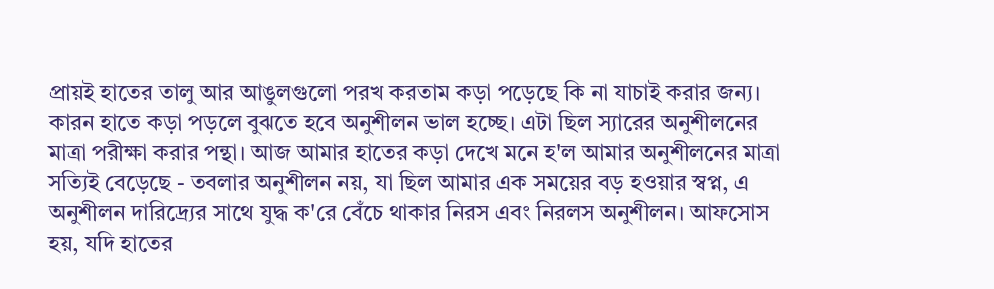প্রায়ই হাতের তালু আর আঙুলগুলো পরখ করতাম কড়া পড়েছে কি না যাচাই করার জন্য। কারন হাতে কড়া পড়লে বুঝতে হবে অনুশীলন ভাল হচ্ছে। এটা ছিল স্যারের অনুশীলনের মাত্রা পরীক্ষা করার পন্থা। আজ আমার হাতের কড়া দেখে মনে হ'ল আমার অনুশীলনের মাত্রা সত্যিই বেড়েছে - তবলার অনুশীলন নয়, যা ছিল আমার এক সময়ের বড় হওয়ার স্বপ্ন, এ অনুশীলন দারিদ্র্যের সাথে যুদ্ধ ক'রে বেঁচে থাকার নিরস এবং নিরলস অনুশীলন। আফসোস হয়, যদি হাতের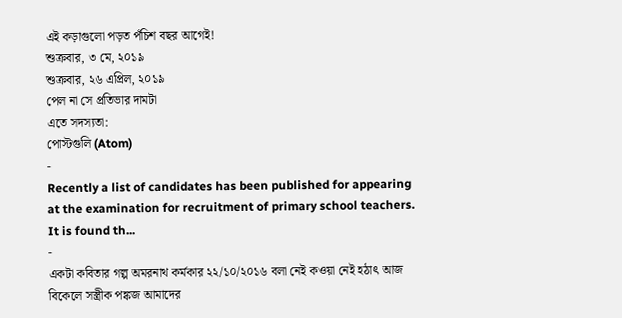এই কড়াগুলো পড়ত পঁচিশ বছর আগেই!
শুক্রবার, ৩ মে, ২০১৯
শুক্রবার, ২৬ এপ্রিল, ২০১৯
পেল না সে প্রতিভার দামটা
এতে সদস্যতা:
পোস্টগুলি (Atom)
-
Recently a list of candidates has been published for appearing at the examination for recruitment of primary school teachers. It is found th...
-
একটা কবিতার গল্প অমরনাথ কর্মকার ২২/১০/২০১৬ বলা নেই কওয়া নেই হঠাৎ আজ বিকেলে সস্ত্রীক পঙ্কজ আমাদের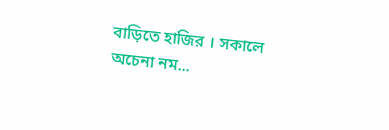বাড়িতে হাজির । সকালে অচেনা নম...